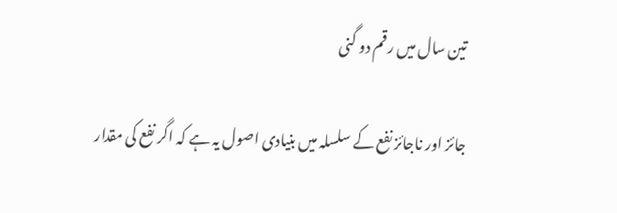تین سال میں رقم دو گنی

جائز اور ناجائز نفع کے سلسلہ میں بنیادی اصول یہ ہے کہ اگر نفع کی مقدار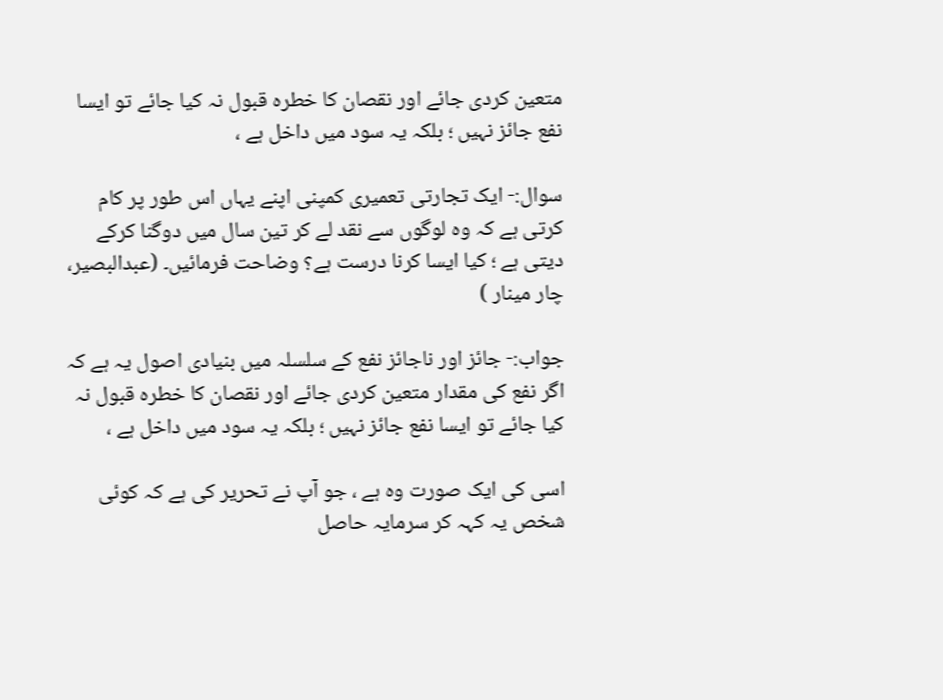متعین کردی جائے اور نقصان کا خطرہ قبول نہ کیا جائے تو ایسا نفع جائز نہیں ؛ بلکہ یہ سود میں داخل ہے ،

سوال:- ایک تجارتی تعمیری کمپنی اپنے یہاں اس طور پر کام کرتی ہے کہ وہ لوگوں سے نقد لے کر تین سال میں دوگنا کرکے دیتی ہے ؛ کیا ایسا کرنا درست ہے؟ وضاحت فرمائیں۔ (عبدالبصیر، چار مینار )

جواب:- جائز اور ناجائز نفع کے سلسلہ میں بنیادی اصول یہ ہے کہ اگر نفع کی مقدار متعین کردی جائے اور نقصان کا خطرہ قبول نہ کیا جائے تو ایسا نفع جائز نہیں ؛ بلکہ یہ سود میں داخل ہے ،

اسی کی ایک صورت وہ ہے ، جو آپ نے تحریر کی ہے کہ کوئی شخص یہ کہہ کر سرمایہ حاصل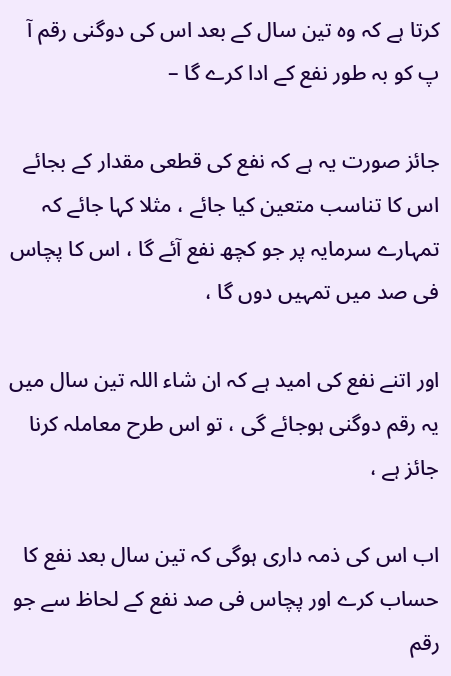کرتا ہے کہ وہ تین سال کے بعد اس کی دوگنی رقم آ پ کو بہ طور نفع کے ادا کرے گا –

جائز صورت یہ ہے کہ نفع کی قطعی مقدار کے بجائے اس کا تناسب متعین کیا جائے ، مثلا کہا جائے کہ تمہارے سرمایہ پر جو کچھ نفع آئے گا ، اس کا پچاس فی صد میں تمہیں دوں گا ،

اور اتنے نفع کی امید ہے کہ ان شاء اللہ تین سال میں یہ رقم دوگنی ہوجائے گی ، تو اس طرح معاملہ کرنا جائز ہے ،

اب اس کی ذمہ داری ہوگی کہ تین سال بعد نفع کا حساب کرے اور پچاس فی صد نفع کے لحاظ سے جو رقم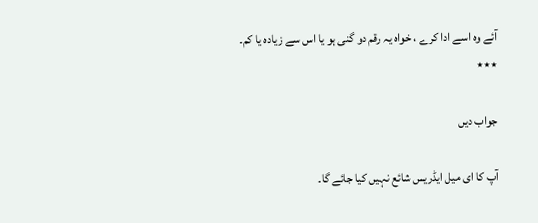آئے وہ اسے ادا کرے ، خواہ یہ رقم دو گنی ہو یا اس سے زیادہ یا کم۔
٭٭٭

جواب دیں

آپ کا ای میل ایڈریس شائع نہیں کیا جائے گا۔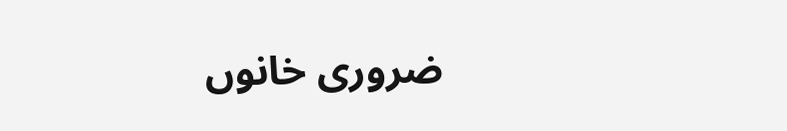ضروری خانوں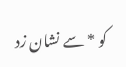کو * سے نشان زد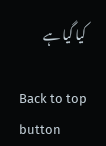کیا گیا ہے

Back to top button